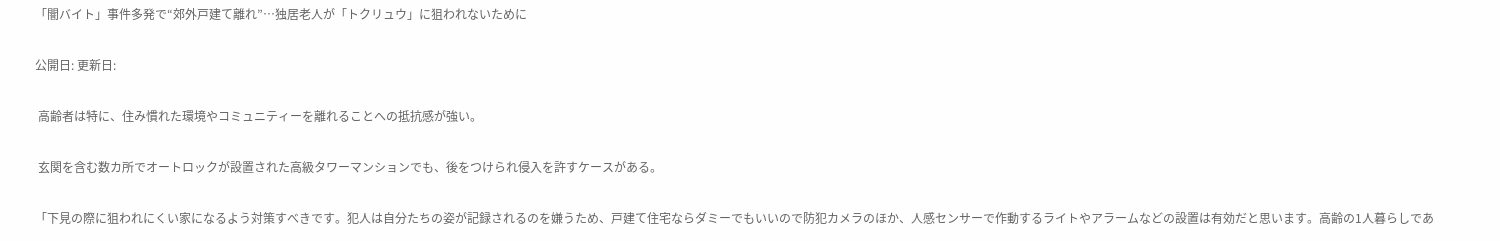「闇バイト」事件多発で“郊外戸建て離れ”…独居老人が「トクリュウ」に狙われないために

公開日: 更新日:

 高齢者は特に、住み慣れた環境やコミュニティーを離れることへの抵抗感が強い。

 玄関を含む数カ所でオートロックが設置された高級タワーマンションでも、後をつけられ侵入を許すケースがある。

「下見の際に狙われにくい家になるよう対策すべきです。犯人は自分たちの姿が記録されるのを嫌うため、戸建て住宅ならダミーでもいいので防犯カメラのほか、人感センサーで作動するライトやアラームなどの設置は有効だと思います。高齢の1人暮らしであ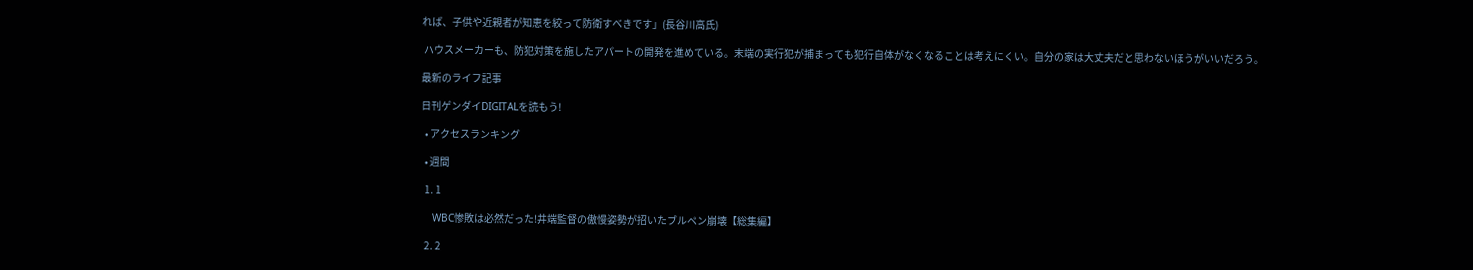れば、子供や近親者が知恵を絞って防衛すべきです」(長谷川高氏)

 ハウスメーカーも、防犯対策を施したアパートの開発を進めている。末端の実行犯が捕まっても犯行自体がなくなることは考えにくい。自分の家は大丈夫だと思わないほうがいいだろう。

最新のライフ記事

日刊ゲンダイDIGITALを読もう!

  • アクセスランキング

  • 週間

  1. 1

    WBC惨敗は必然だった!井端監督の傲慢姿勢が招いたブルペン崩壊【総集編】

  2. 2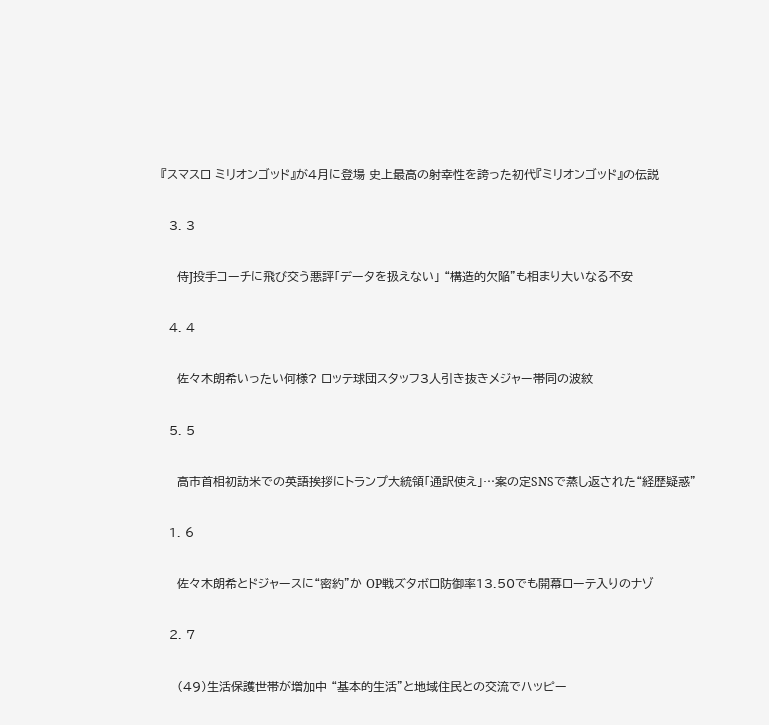『スマスロ ミリオンゴッド』が4月に登場 史上最高の射幸性を誇った初代『ミリオンゴッド』の伝説

  3. 3

    侍J投手コーチに飛び交う悪評「データを扱えない」 “構造的欠陥”も相まり大いなる不安

  4. 4

    佐々木朗希いったい何様? ロッテ球団スタッフ3人引き抜きメジャー帯同の波紋

  5. 5

    高市首相初訪米での英語挨拶にトランプ大統領「通訳使え」…案の定SNSで蒸し返された“経歴疑惑”

  1. 6

    佐々木朗希とドジャースに“密約”か OP戦ズタボロ防御率13.50でも開幕ローテ入りのナゾ

  2. 7

    (49)生活保護世帯が増加中 “基本的生活”と地域住民との交流でハッピー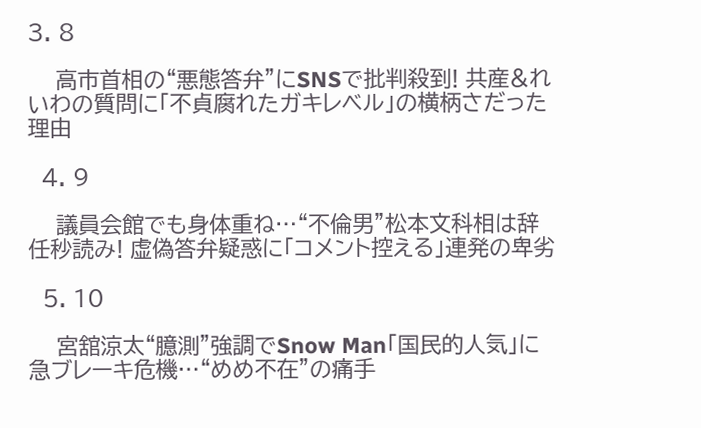3. 8

    高市首相の“悪態答弁”にSNSで批判殺到! 共産&れいわの質問に「不貞腐れたガキレベル」の横柄さだった理由

  4. 9

    議員会館でも身体重ね…“不倫男”松本文科相は辞任秒読み! 虚偽答弁疑惑に「コメント控える」連発の卑劣

  5. 10

    宮舘涼太“臆測”強調でSnow Man「国民的人気」に急ブレーキ危機…“めめ不在”の痛手